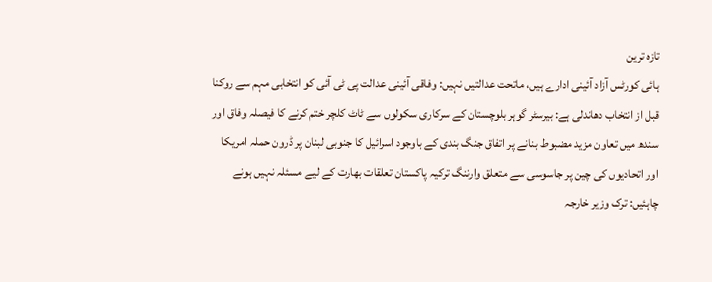تازہ ترین
ہائی کورٹس آزاد آئینی ادارے ہیں، ماتحت عدالتیں نہیں: وفاقی آئینی عدالت پی ٹی آئی کو انتخابی مہم سے روکنا قبل از انتخاب دھاندلی ہے: بیرسٹر گوہر بلوچستان کے سرکاری سکولوں سے ٹاٹ کلچر ختم کرنے کا فیصلہ وفاق اور سندھ میں تعاون مزید مضبوط بنانے پر اتفاق جنگ بندی کے باوجود اسرائیل کا جنوبی لبنان پر ڈرون حملہ امریکا اور اتحادیوں کی چین پر جاسوسی سے متعلق وارننگ ترکیہ پاکستان تعلقات بھارت کے لیے مسئلہ نہیں ہونے چاہئیں: ترک وزیر خارجہ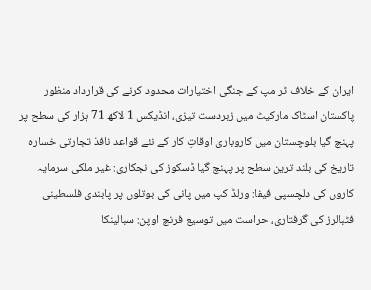ایران کے خلاف ٹر مپ کے جنگی اختیارات محدود کرنے کی قرارداد منظور پاکستان اسٹاک مارکیٹ میں زبردست تیزی، انڈیکس 1 لاکھ 71 ہزار کی سطح پر پہنچ گیا بلوچستان میں کاروباری اوقاتِ کار کے نئے قواعد نافذ تجارتی خسارہ تاریخ کی بلند ترین سطح پر پہنچ گیا ڈسکوز کی نجکاری: غیر ملکی سرمایہ کاروں کی دلچسپی فیفا: ورلڈ کپ میں پانی کی بوتلوں پر پابندی فلسطینی فٹبالرز کی گرفتاری، حراست میں توسیع فرنچ اوپن: سبالینکا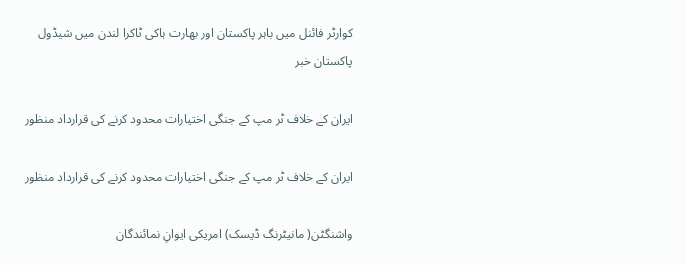کوارٹر فائنل میں باہر پاکستان اور بھارت ہاکی ٹاکرا لندن میں شیڈول
پاکستان خبر

ایران کے خلاف ٹر مپ کے جنگی اختیارات محدود کرنے کی قرارداد منظور

ایران کے خلاف ٹر مپ کے جنگی اختیارات محدود کرنے کی قرارداد منظور

واشنگٹن( مانیٹرنگ ڈیسک) امریکی ایوانِ نمائندگان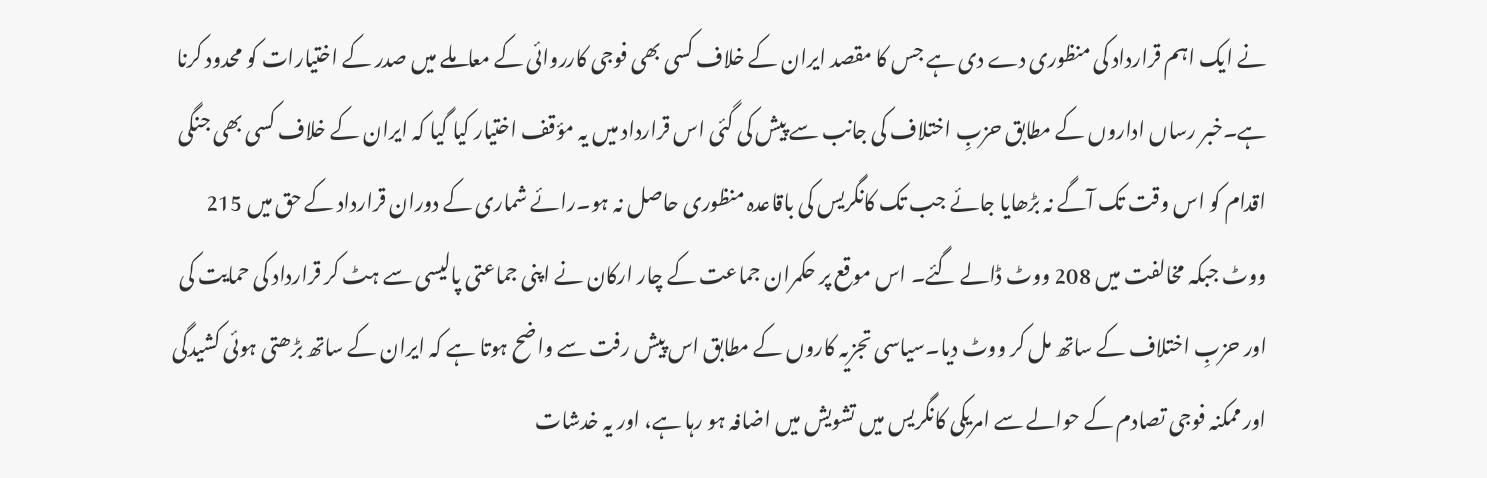نے ایک اہم قرارداد کی منظوری دے دی ہے جس کا مقصد ایران کے خلاف کسی بھی فوجی کارروائی کے معاملے میں صدر کے اختیارات کو محدود کرنا ہے۔خبر رساں اداروں کے مطابق حزبِ اختلاف کی جانب سے پیش کی گئی اس قرارداد میں یہ مؤقف اختیار کیا گیا کہ ایران کے خلاف کسی بھی جنگی اقدام کو اس وقت تک آگے نہ بڑھایا جائے جب تک کانگریس کی باقاعدہ منظوری حاصل نہ ہو۔رائے شماری کے دوران قرارداد کے حق میں 215 ووٹ جبکہ مخالفت میں 208 ووٹ ڈالے گئے۔ اس موقع پر حکمران جماعت کے چار ارکان نے اپنی جماعتی پالیسی سے ہٹ کر قرارداد کی حمایت کی اور حزبِ اختلاف کے ساتھ مل کر ووٹ دیا۔سیاسی تجزیہ کاروں کے مطابق اس پیش رفت سے واضح ہوتا ہے کہ ایران کے ساتھ بڑھتی ہوئی کشیدگی اور ممکنہ فوجی تصادم کے حوالے سے امریکی کانگریس میں تشویش میں اضافہ ہو رہا ہے، اور یہ خدشات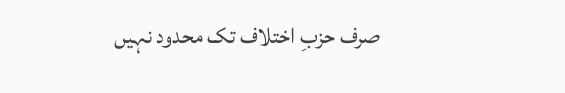صرف حزبِ اختلاف تک محدود نہیں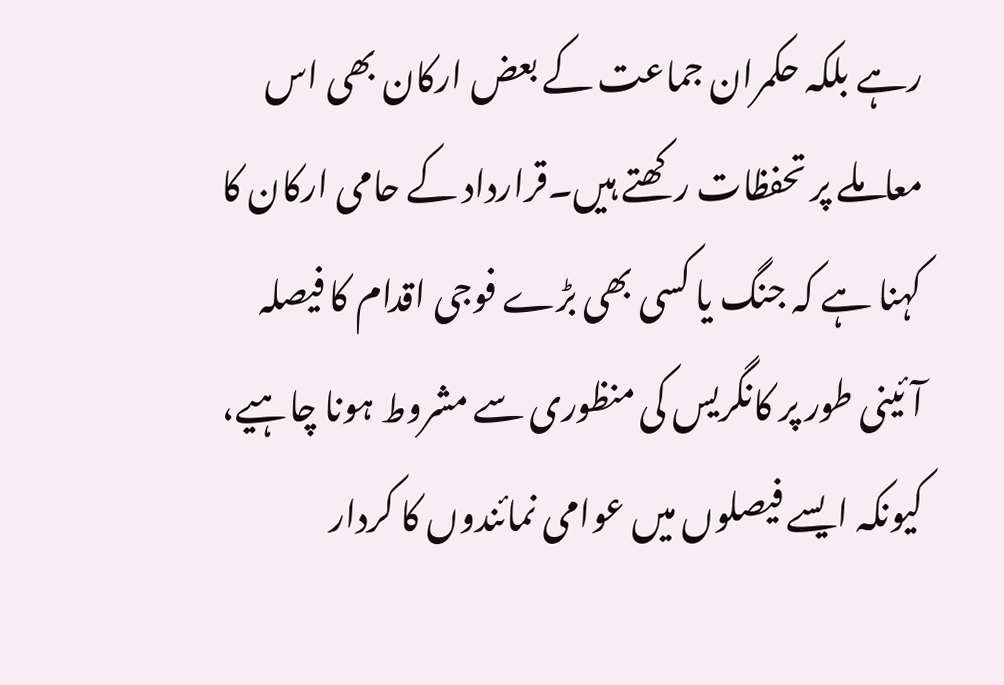رہے بلکہ حکمران جماعت کے بعض ارکان بھی اس معاملے پر تحفظات رکھتے ہیں۔قرارداد کے حامی ارکان کا کہنا ہے کہ جنگ یا کسی بھی بڑے فوجی اقدام کا فیصلہ آئینی طور پر کانگریس کی منظوری سے مشروط ہونا چاہیے، کیونکہ ایسے فیصلوں میں عوامی نمائندوں کا کردار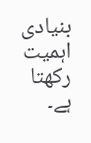بنیادی اہمیت رکھتا ہے۔